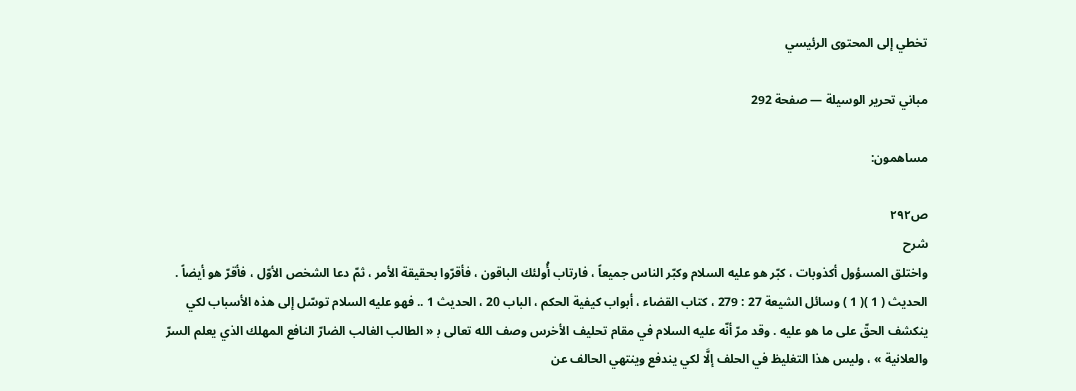تخطي إلى المحتوى الرئيسي

مباني تحرير الوسيلة — صفحة 292

مساهمون:

ص٢٩٢
شرح
واختلق المسؤول أكذوبات ، كبّر هو عليه السلام وكبّر الناس جميعاً ، فارتاب أُولئك الباقون ، فأقرّوا بحقيقة الأمر ، ثمّ دعا الشخص الأوّل ، فأقرّ هو أيضاً . الحديث ( 1 )( 1 ) وسائل الشيعة 27 : 279 ، كتاب القضاء ، أبواب كيفية الحكم ، الباب 20 ، الحديث 1 .. فهو عليه السلام توسّل إلى هذه الأسباب لكي ينكشف الحقّ على ما هو عليه . وقد مرّ أنّه عليه السلام في مقام تحليف الأخرس وصف الله تعالى ب‍ « الطالب الغالب الضارّ النافع المهلك الذي يعلم السرّ والعلانية » ، وليس هذا التغليظ في الحلف إلَّا لكي يندفع وينتهي الحالف عن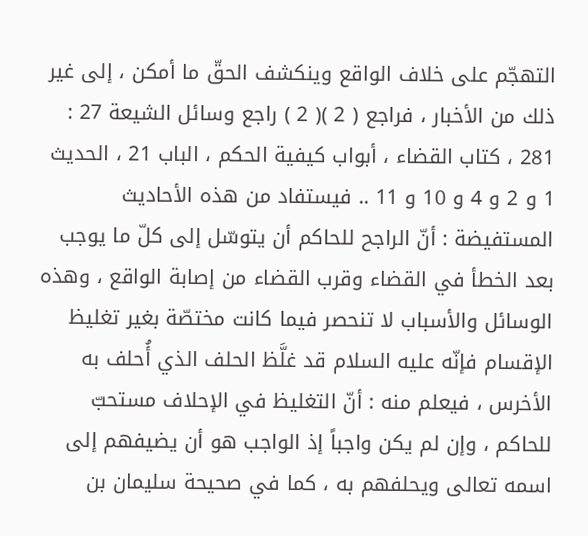التهجّم على خلاف الواقع وينكشف الحقّ ما أمكن ، إلى غير ذلك من الأخبار ، فراجع ( 2 )( 2 ) راجع وسائل الشيعة 27 : 281 ، كتاب القضاء ، أبواب كيفية الحكم ، الباب 21 ، الحديث 1 و 2 و 4 و 10 و 11 .. فيستفاد من هذه الأحاديث المستفيضة : أنّ الراجح للحاكم أن يتوسّل إلى كلّ ما يوجب بعد الخطأ في القضاء وقرب القضاء من إصابة الواقع ، وهذه الوسائل والأسباب لا تنحصر فيما كانت مختصّة بغير تغليظ الإقسام فإنّه عليه السلام قد غلَّظ الحلف الذي أُحلف به الأخرس ، فيعلم منه : أنّ التغليظ في الإحلاف مستحبّ للحاكم ، وإن لم يكن واجباً إذ الواجب هو أن يضيفهم إلى اسمه تعالى ويحلفهم به ، كما في صحيحة سليمان بن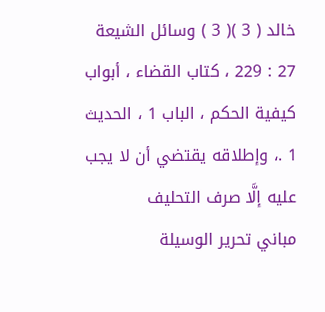خالد ( 3 )( 3 ) وسائل الشيعة 27 : 229 ، كتاب القضاء ، أبواب كيفية الحكم ، الباب 1 ، الحديث 1 .، وإطلاقه يقتضي أن لا يجب عليه إلَّا صرف التحليف
مباني تحرير الوسيلة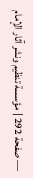— صفحة 292 | مؤسسة تنظيم ونشر آثار الإمام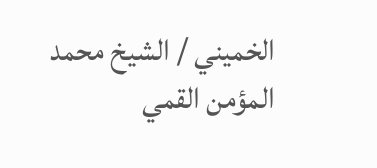الخميني / الشيخ محمد المؤمن القمي